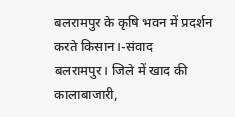बलरामपुर के कृषि भवन में प्रदर्शन करते किसान।-संवाद
बलरामपुर। जिले में खाद की कालाबाजारी,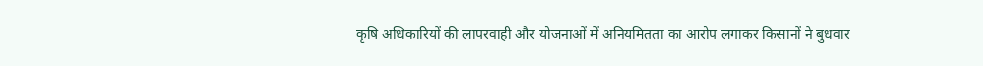कृषि अधिकारियों की लापरवाही और योजनाओं में अनियमितता का आरोप लगाकर किसानों ने बुधवार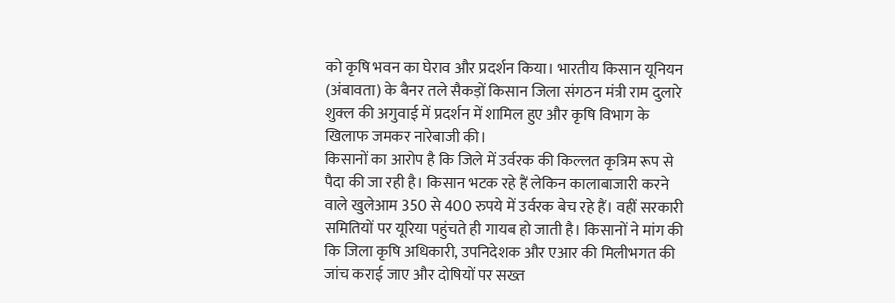को कृषि भवन का घेराव और प्रदर्शन किया। भारतीय किसान यूनियन (अंबावता) के बैनर तले सैकड़ों किसान जिला संगठन मंत्री राम दुलारे शुक्ल की अगुवाई में प्रदर्शन में शामिल हुए और कृषि विभाग के खिलाफ जमकर नारेबाजी की।
किसानों का आरोप है कि जिले में उर्वरक की किल्लत कृत्रिम रूप से पैदा की जा रही है। किसान भटक रहे हैं लेकिन कालाबाजारी करने वाले खुलेआम 350 से 400 रुपये में उर्वरक बेच रहे हैं। वहीं सरकारी समितियों पर यूरिया पहुंचते ही गायब हो जाती है। किसानों ने मांग की कि जिला कृषि अधिकारी, उपनिदेशक और एआर की मिलीभगत की जांच कराई जाए और दोषियों पर सख्त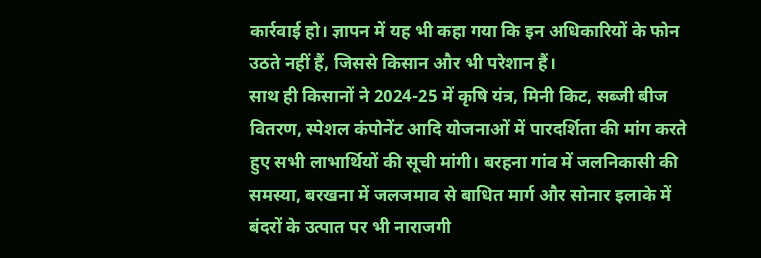कार्रवाई हो। ज्ञापन में यह भी कहा गया कि इन अधिकारियों के फोन उठते नहीं हैं, जिससे किसान और भी परेशान हैं।
साथ ही किसानों ने 2024-25 में कृषि यंत्र, मिनी किट, सब्जी बीज वितरण, स्पेशल कंपोनेंट आदि योजनाओं में पारदर्शिता की मांग करते हुए सभी लाभार्थियों की सूची मांगी। बरहना गांव में जलनिकासी की समस्या, बरखना में जलजमाव से बाधित मार्ग और सोनार इलाके में बंदरों के उत्पात पर भी नाराजगी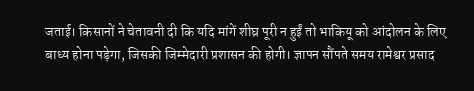जताई। किसानों ने चेतावनी दी कि यदि मांगें शीघ्र पूरी न हुईं तो भाकियू को आंदोलन के लिए बाध्य होना पड़ेगा, जिसकी जिम्मेदारी प्रशासन की होगी। ज्ञापन सौंपते समय रामेश्वर प्रसाद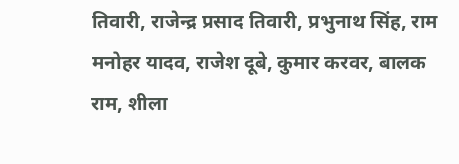तिवारी, राजेन्द्र प्रसाद तिवारी, प्रभुनाथ सिंह, राम मनोहर यादव, राजेश दूबे, कुमार करवर, बालक राम, शीला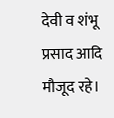देवी व शंभू प्रसाद आदि मौजूद रहे।